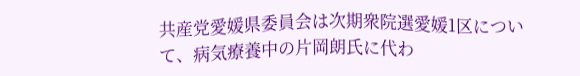共産党愛媛県委員会は次期衆院選愛媛1区について、病気療養中の片岡朗氏に代わ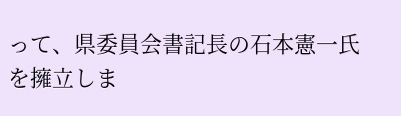って、県委員会書記長の石本憲一氏を擁立しま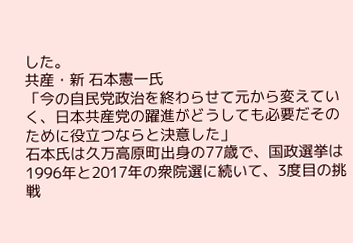した。
共産・新 石本憲一氏
「今の自民党政治を終わらせて元から変えていく、日本共産党の躍進がどうしても必要だそのために役立つならと決意した」
石本氏は久万高原町出身の77歳で、国政選挙は1996年と2017年の衆院選に続いて、3度目の挑戦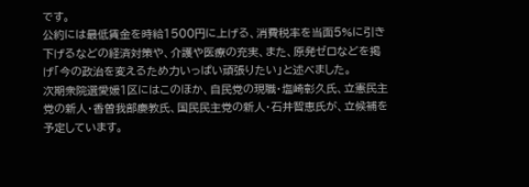です。
公約には最低賃金を時給1500円に上げる、消費税率を当面5%に引き下げるなどの経済対策や、介護や医療の充実、また、原発ゼロなどを掲げ「今の政治を変えるため力いっぱい頑張りたい」と述べました。
次期衆院選愛媛1区にはこのほか、自民党の現職・塩崎彰久氏、立憲民主党の新人・香曽我部慶教氏、国民民主党の新人・石井智恵氏が、立候補を予定しています。